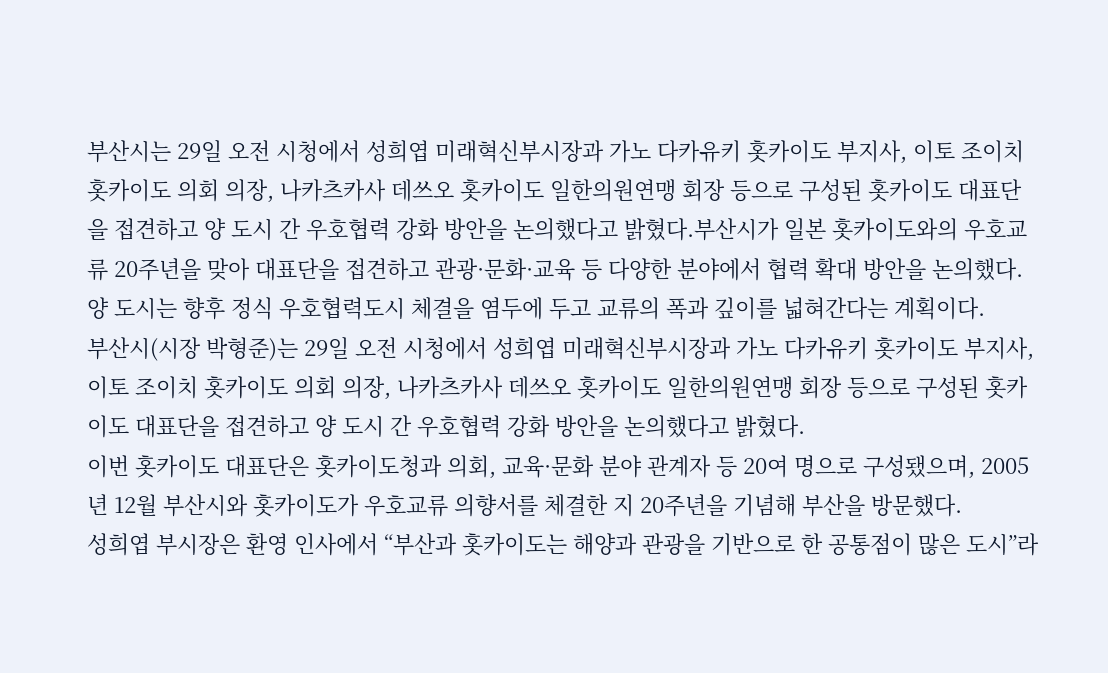부산시는 29일 오전 시청에서 성희엽 미래혁신부시장과 가노 다카유키 홋카이도 부지사, 이토 조이치 홋카이도 의회 의장, 나카츠카사 데쓰오 홋카이도 일한의원연맹 회장 등으로 구성된 홋카이도 대표단을 접견하고 양 도시 간 우호협력 강화 방안을 논의했다고 밝혔다.부산시가 일본 홋카이도와의 우호교류 20주년을 맞아 대표단을 접견하고 관광·문화·교육 등 다양한 분야에서 협력 확대 방안을 논의했다. 양 도시는 향후 정식 우호협력도시 체결을 염두에 두고 교류의 폭과 깊이를 넓혀간다는 계획이다.
부산시(시장 박형준)는 29일 오전 시청에서 성희엽 미래혁신부시장과 가노 다카유키 홋카이도 부지사, 이토 조이치 홋카이도 의회 의장, 나카츠카사 데쓰오 홋카이도 일한의원연맹 회장 등으로 구성된 홋카이도 대표단을 접견하고 양 도시 간 우호협력 강화 방안을 논의했다고 밝혔다.
이번 홋카이도 대표단은 홋카이도청과 의회, 교육·문화 분야 관계자 등 20여 명으로 구성됐으며, 2005년 12월 부산시와 홋카이도가 우호교류 의향서를 체결한 지 20주년을 기념해 부산을 방문했다.
성희엽 부시장은 환영 인사에서 “부산과 홋카이도는 해양과 관광을 기반으로 한 공통점이 많은 도시”라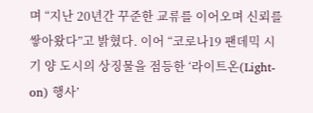며 “지난 20년간 꾸준한 교류를 이어오며 신뢰를 쌓아왔다”고 밝혔다. 이어 “코로나19 팬데믹 시기 양 도시의 상징물을 점등한 ‘라이트온(Light-on) 행사’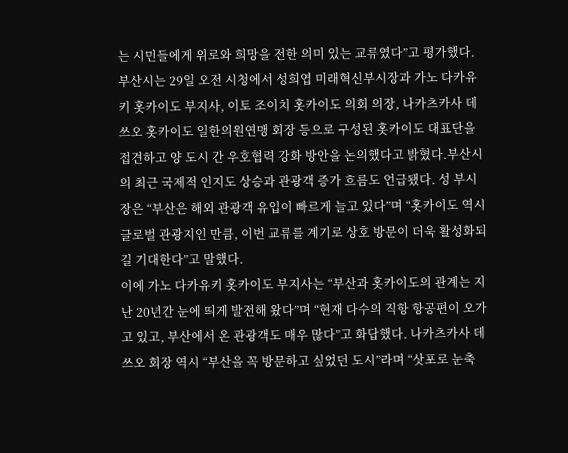는 시민들에게 위로와 희망을 전한 의미 있는 교류였다”고 평가했다.
부산시는 29일 오전 시청에서 성희엽 미래혁신부시장과 가노 다카유키 홋카이도 부지사, 이토 조이치 홋카이도 의회 의장, 나카츠카사 데쓰오 홋카이도 일한의원연맹 회장 등으로 구성된 홋카이도 대표단을 접견하고 양 도시 간 우호협력 강화 방안을 논의했다고 밝혔다.부산시의 최근 국제적 인지도 상승과 관광객 증가 흐름도 언급됐다. 성 부시장은 “부산은 해외 관광객 유입이 빠르게 늘고 있다”며 “홋카이도 역시 글로벌 관광지인 만큼, 이번 교류를 계기로 상호 방문이 더욱 활성화되길 기대한다”고 말했다.
이에 가노 다카유키 홋카이도 부지사는 “부산과 홋카이도의 관계는 지난 20년간 눈에 띄게 발전해 왔다”며 “현재 다수의 직항 항공편이 오가고 있고, 부산에서 온 관광객도 매우 많다”고 화답했다. 나카츠카사 데쓰오 회장 역시 “부산을 꼭 방문하고 싶었던 도시”라며 “삿포로 눈축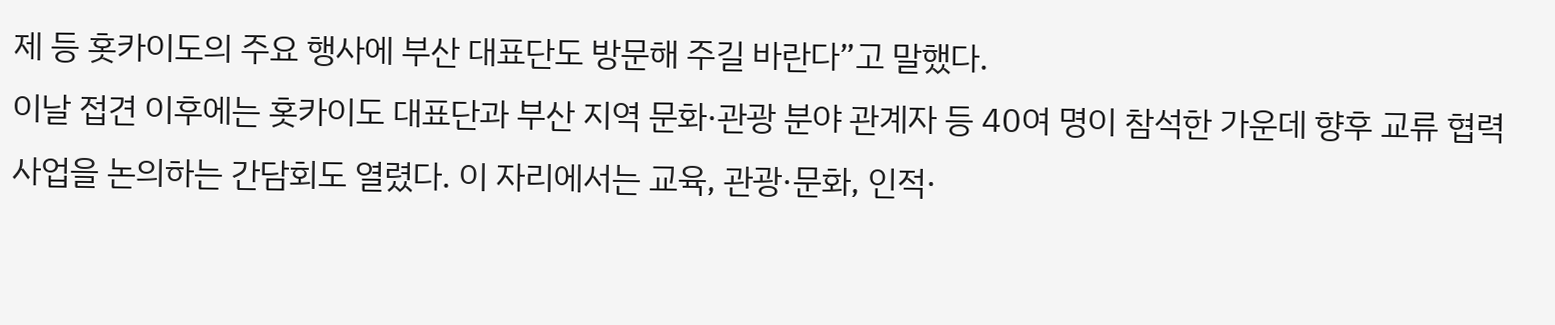제 등 홋카이도의 주요 행사에 부산 대표단도 방문해 주길 바란다”고 말했다.
이날 접견 이후에는 홋카이도 대표단과 부산 지역 문화·관광 분야 관계자 등 40여 명이 참석한 가운데 향후 교류 협력 사업을 논의하는 간담회도 열렸다. 이 자리에서는 교육, 관광·문화, 인적·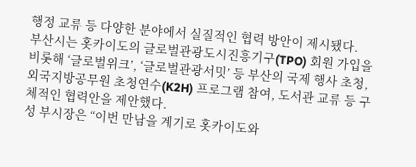행정 교류 등 다양한 분야에서 실질적인 협력 방안이 제시됐다.
부산시는 홋카이도의 글로벌관광도시진흥기구(TPO) 회원 가입을 비롯해 ‘글로벌위크’, ‘글로벌관광서밋’ 등 부산의 국제 행사 초청, 외국지방공무원 초청연수(K2H) 프로그램 참여, 도서관 교류 등 구체적인 협력안을 제안했다.
성 부시장은 “이번 만남을 계기로 홋카이도와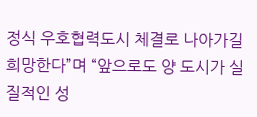정식 우호협력도시 체결로 나아가길 희망한다”며 “앞으로도 양 도시가 실질적인 성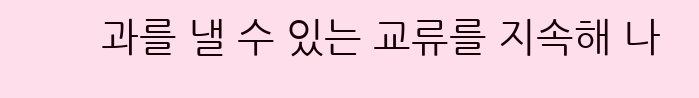과를 낼 수 있는 교류를 지속해 나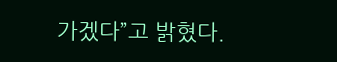가겠다”고 밝혔다.